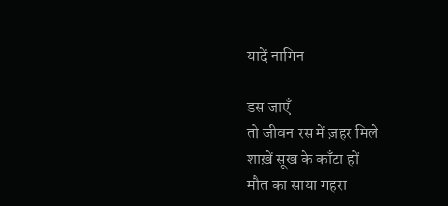यादें नागिन

डस जाएँ
तो जीवन रस में ज़हर मिले
शाख़ें सूख के काँटा हों
मौत का साया गहरा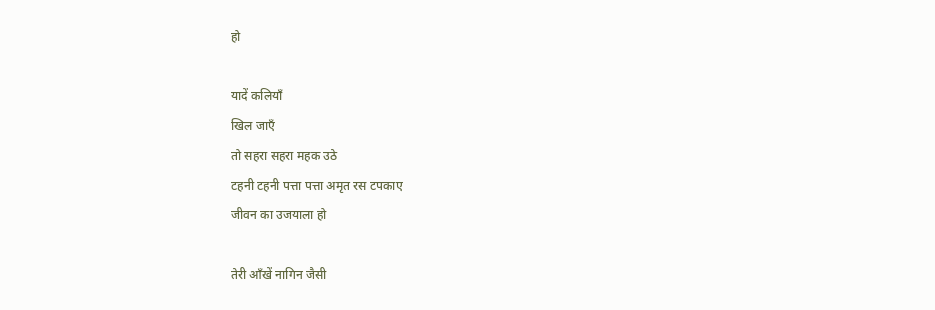हो

यादें कलियाँ
खिल जाएँ
तो सहरा सहरा महक उठे
टहनी टहनी पत्ता पत्ता अमृत रस टपकाए
जीवन का उजयाला हो

तेरी आँखें नागिन जैसी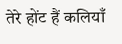तेरे होंट हैं कलियाँ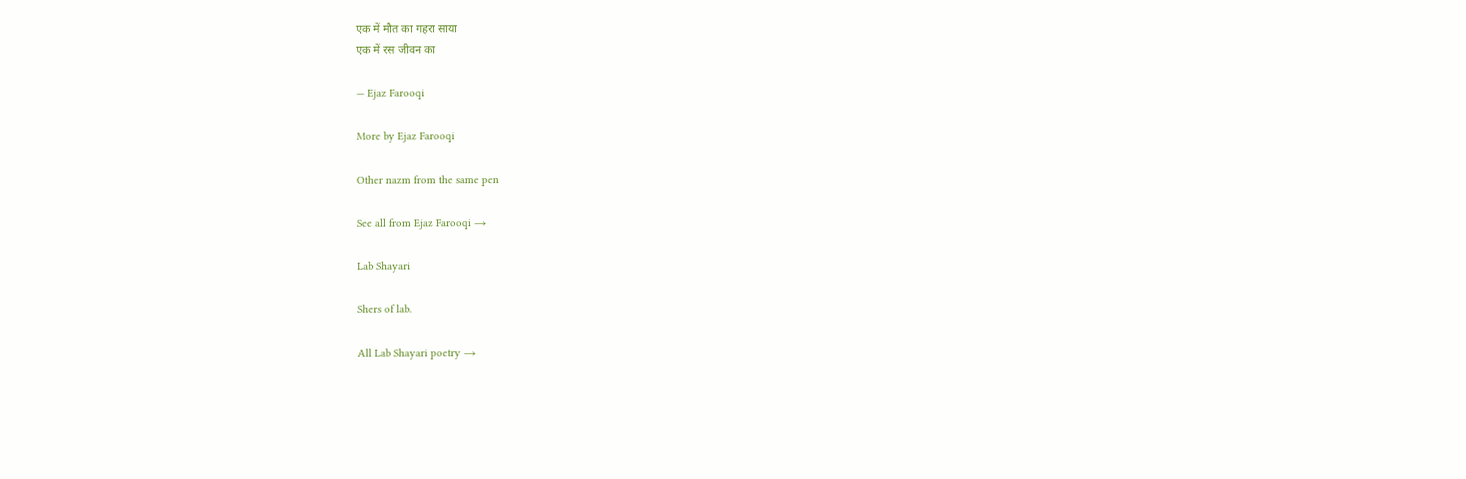एक में मौत का गहरा साया
एक में रस जीवन का

— Ejaz Farooqi

More by Ejaz Farooqi

Other nazm from the same pen

See all from Ejaz Farooqi →

Lab Shayari

Shers of lab.

All Lab Shayari poetry →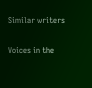Similar writers

Voices in the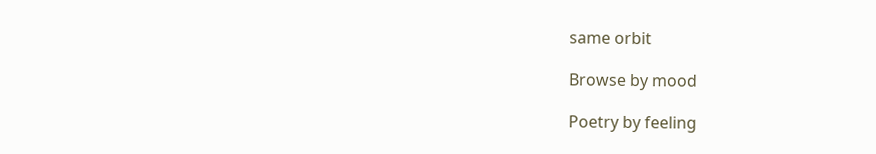same orbit

Browse by mood

Poetry by feeling